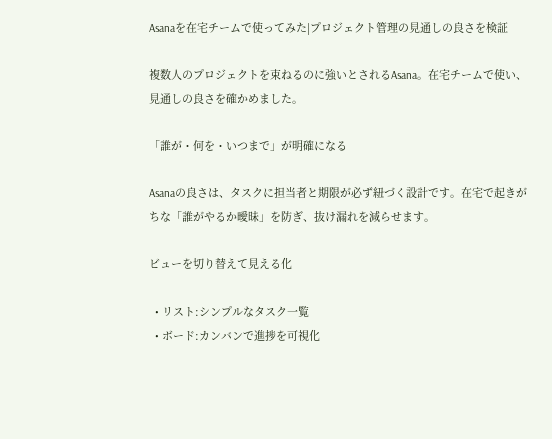Asanaを在宅チームで使ってみた|プロジェクト管理の見通しの良さを検証

複数人のプロジェクトを束ねるのに強いとされるAsana。在宅チームで使い、見通しの良さを確かめました。

「誰が・何を・いつまで」が明確になる

Asanaの良さは、タスクに担当者と期限が必ず紐づく設計です。在宅で起きがちな「誰がやるか曖昧」を防ぎ、抜け漏れを減らせます。

ビューを切り替えて見える化

  • リスト:シンプルなタスク一覧
  • ボード:カンバンで進捗を可視化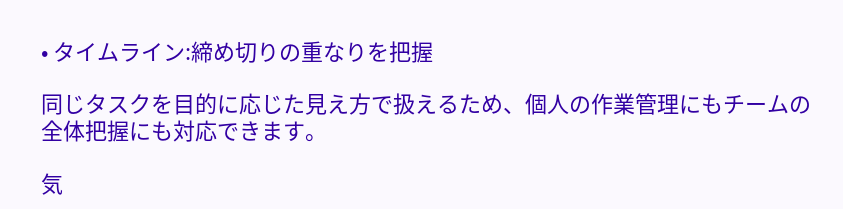• タイムライン:締め切りの重なりを把握

同じタスクを目的に応じた見え方で扱えるため、個人の作業管理にもチームの全体把握にも対応できます。

気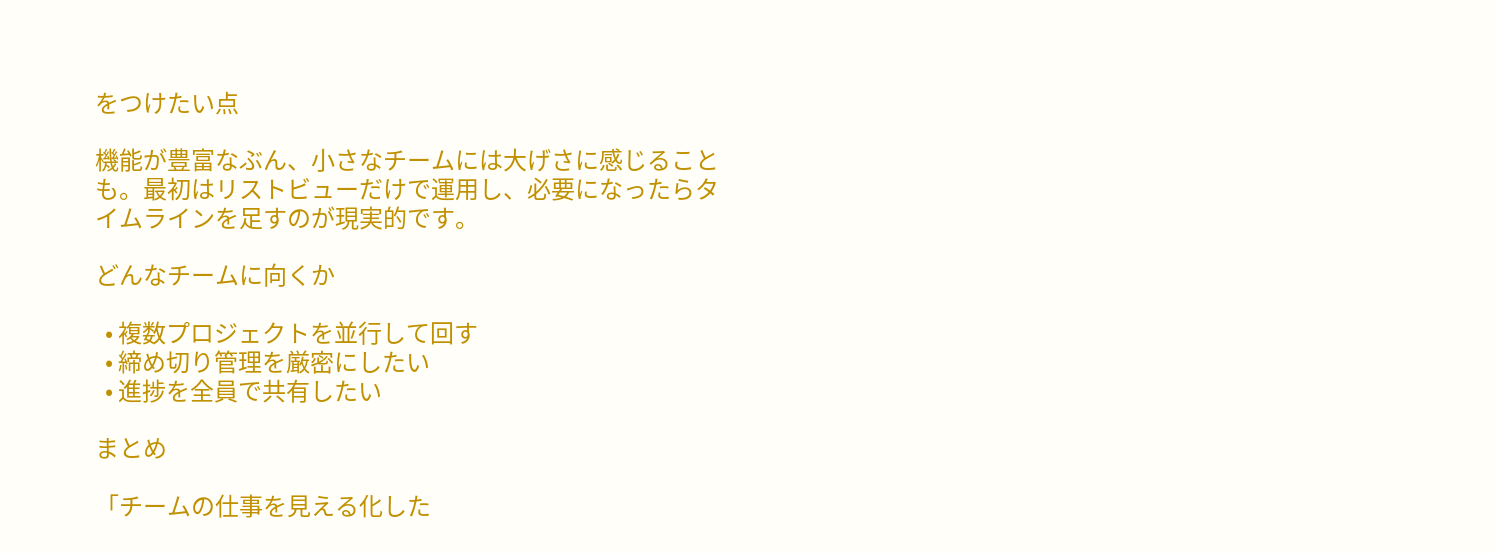をつけたい点

機能が豊富なぶん、小さなチームには大げさに感じることも。最初はリストビューだけで運用し、必要になったらタイムラインを足すのが現実的です。

どんなチームに向くか

  • 複数プロジェクトを並行して回す
  • 締め切り管理を厳密にしたい
  • 進捗を全員で共有したい

まとめ

「チームの仕事を見える化した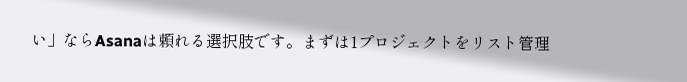い」ならAsanaは頼れる選択肢です。まずは1プロジェクトをリスト管理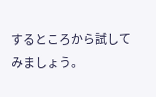するところから試してみましょう。